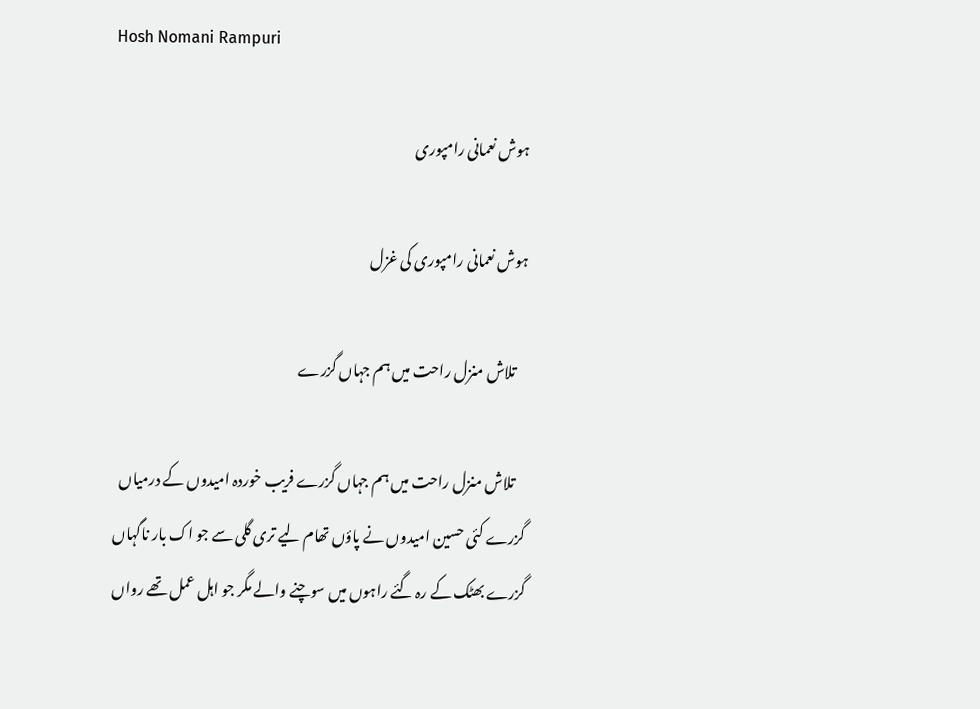Hosh Nomani Rampuri

ہوش نعمانی رامپوری

ہوش نعمانی رامپوری کی غزل

    تلاش منزل راحت میں ہم جہاں گزرے

    تلاش منزل راحت میں ہم جہاں گزرے فریب خوردہ امیدوں کے درمیاں گزرے کئی حسین امیدوں نے پاؤں تھام لیے تری گلی سے جو اک بار ناگہاں گزرے بھٹک کے رہ گئے راہوں میں سوچنے والے مگر جو اہل عمل تھے رواں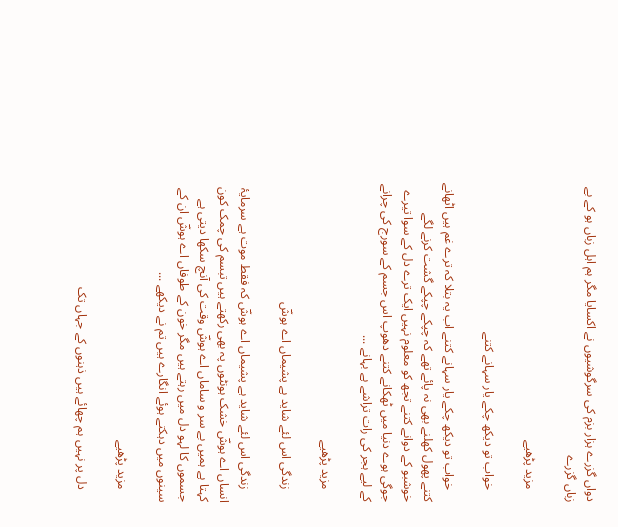دواں گزرے ہزار بزم کی سرگوشیوں نے اکسایا مگر ہم اہل زباں ہو کے بے زباں گزرے

    مزید پڑھیے

    خواب تو دیکھ چکے یار سہانے کتنے

    خواب تو دیکھ چکے یار سہانے کتنے اب یہ بتلا کہ ترے غم ہیں اٹھانے کتنے پھول کھلنے بھی نہ پائے تھے کہ چپکے چپکے گشت کرنے لگے خوشبو کے دوانے کتنے تجھ کو معلوم نہیں ایک ترے دل کے سوا تیرے جوگی ہوے دنیا میں ٹھکانے کتنے دھوپ اس جسم کے سورج کی چرانے کے لیے ہجر کی رات تراشے ہے بہانے ...

    مزید پڑھیے

    زندگی اس لئے شاید ہے پشیماں اے ہوشؔ

    زندگی اس لئے شاید ہے پشیماں اے ہوشؔ کہ فقط موت ہے سرمایۂ انساں اے ہوشؔ خشک ہونٹوں پہ بھی رکھتے ہیں تبسم کی چمک کون کہتا ہے ہمیں بے سر و ساماں اے ہوشؔ وقت کی آنچ سکھا دیتی ہے جسموں کا لہو دل میں رہتے ہیں مگر خون کے طوفاں اے ہوشؔ ان کے سینوں میں دہکتے ہوئے انگارے ہیں تم نے دیکھے ...

    مزید پڑھیے

    دل پر نہیں ہم چھائے ہیں ذہنوں کے جہاں تک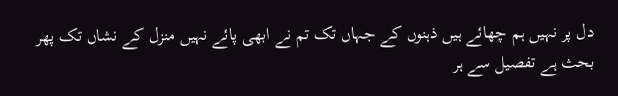دل پر نہیں ہم چھائے ہیں ذہنوں کے جہاں تک تم نے ابھی پائے نہیں منزل کے نشاں تک پھر بحث ہے تفصیل سے ہر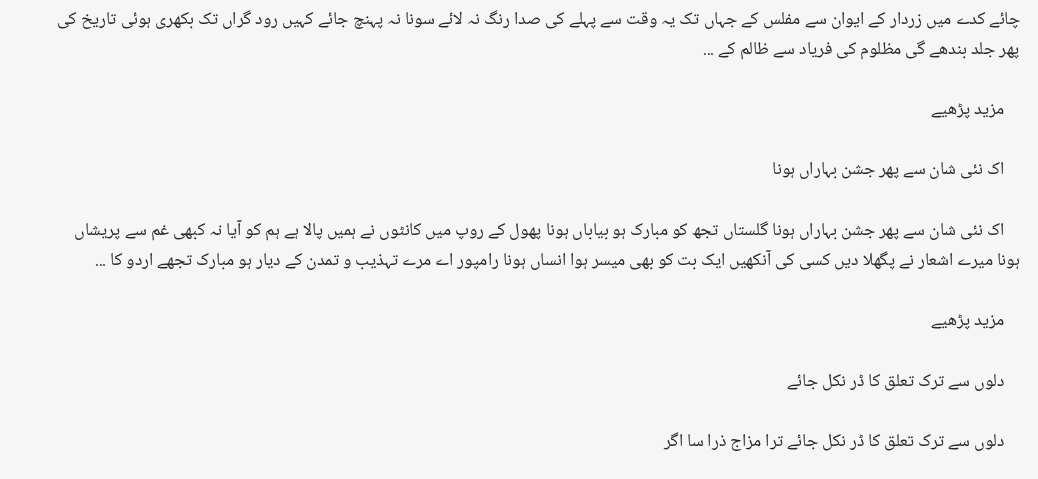چائے کدے میں زردار کے ایوان سے مفلس کے جہاں تک یہ وقت سے پہلے کی صدا رنگ نہ لائے سونا نہ پہنچ جائے کہیں رود گراں تک بکھری ہوئی تاریخ کی پھر جلد بندھے گی مظلوم کی فریاد سے ظالم کے ...

    مزید پڑھیے

    اک نئی شان سے پھر جشن بہاراں ہونا

    اک نئی شان سے پھر جشن بہاراں ہونا گلستاں تجھ کو مبارک ہو بیاباں ہونا پھول کے روپ میں کانٹوں نے ہمیں پالا ہے ہم کو آیا نہ کبھی غم سے پریشاں ہونا میرے اشعار نے پگھلا دیں کسی کی آنکھیں ایک بت کو بھی میسر ہوا انساں ہونا رامپور اے مرے تہذیب و تمدن کے دیار ہو مبارک تجھے اردو کا ...

    مزید پڑھیے

    دلوں سے ترک تعلق کا ڈر نکل جائے

    دلوں سے ترک تعلق کا ڈر نکل جائے ترا مزاج ذرا سا اگر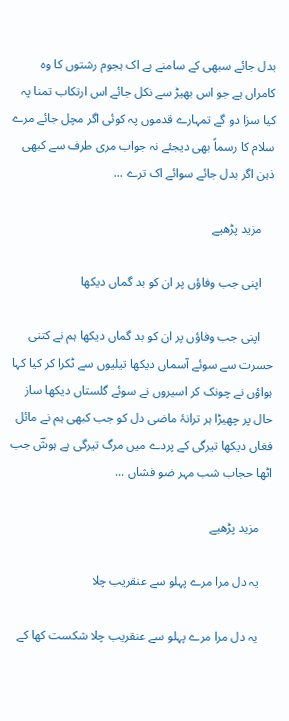بدل جائے سبھی کے سامنے ہے اک ہجوم رشتوں کا وہ کامراں ہے جو اس بھیڑ سے نکل جائے اس ارتکاب تمنا پہ کیا سزا دو گے تمہارے قدموں پہ کوئی اگر مچل جائے مرے سلام کا رسماً بھی دیجئے نہ جواب مری طرف سے کبھی ذہن اگر بدل جائے سوائے اک ترے ...

    مزید پڑھیے

    اپنی جب وفاؤں پر ان کو بد گماں دیکھا

    اپنی جب وفاؤں پر ان کو بد گماں دیکھا ہم نے کتنی حسرت سے سوئے آسماں دیکھا تیلیوں سے ٹکرا کر کیا کہا ہواؤں نے چونک کر اسیروں نے سوئے گلستاں دیکھا ساز حال پر چھیڑا ہر ترانۂ ماضی دل کو جب کبھی ہم نے مائل فغاں دیکھا تیرگی کے پردے میں مرگ تیرگی ہے ہوشؔ جب اٹھا حجاب شب مہر ضو فشاں ...

    مزید پڑھیے

    یہ دل مرا مرے پہلو سے عنقریب چلا

    یہ دل مرا مرے پہلو سے عنقریب چلا شکست کھا کے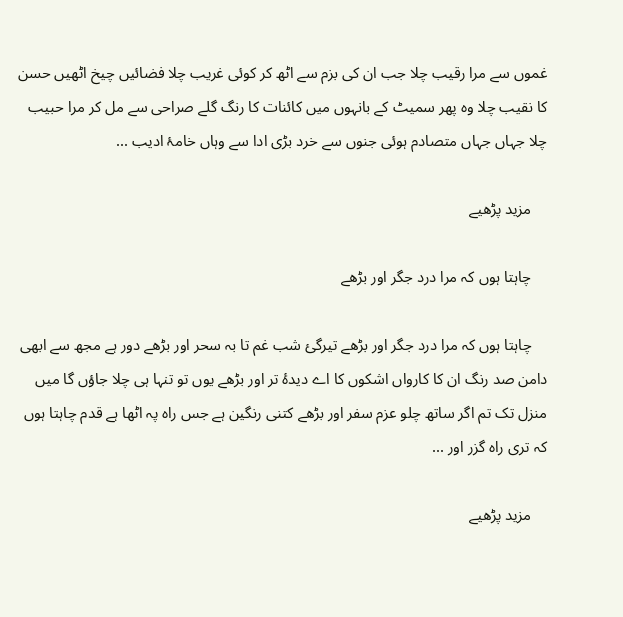غموں سے مرا رقیب چلا جب ان کی بزم سے اٹھ کر کوئی غریب چلا فضائیں چیخ اٹھیں حسن کا نقیب چلا وہ پھر سمیٹ کے بانہوں میں کائنات کا رنگ گلے صراحی سے مل کر مرا حبیب چلا جہاں جہاں متصادم ہوئی جنوں سے خرد بڑی ادا سے وہاں خامۂ ادیب ...

    مزید پڑھیے

    چاہتا ہوں کہ مرا درد جگر اور بڑھے

    چاہتا ہوں کہ مرا درد جگر اور بڑھے تیرگیٔ شب غم تا بہ سحر اور بڑھے دور ہے مجھ سے ابھی دامن صد رنگ ان کا کارواں اشکوں کا اے دیدۂ تر اور بڑھے یوں تو تنہا ہی چلا جاؤں گا میں منزل تک تم اگر ساتھ چلو عزم سفر اور بڑھے کتنی رنگین ہے جس راہ پہ اٹھا ہے قدم چاہتا ہوں کہ تری راہ گزر اور ...

    مزید پڑھیے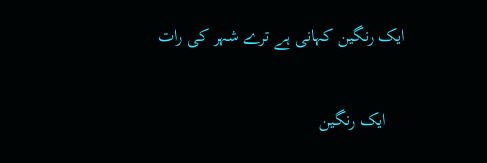ایک رنگین کہانی ہے ترے شہر کی رات

    ایک رنگین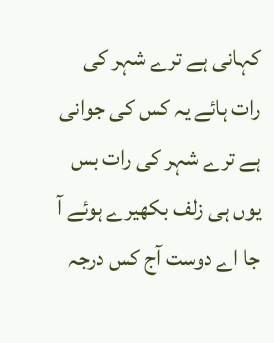کہانی ہے ترے شہر کی رات ہائے یہ کس کی جوانی ہے ترے شہر کی رات بس یوں ہی زلف بکھیرے ہوئے آ جا اے دوست آج کس درجہ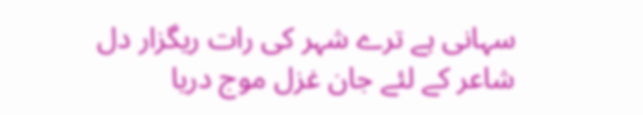سہانی ہے ترے شہر کی رات ریگزار دل شاعر کے لئے جان غزل موج دریا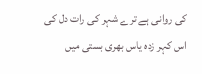کی روانی ہے ترے شہر کی رات دل کی اس کہر زدہ یاس بھری بستی میں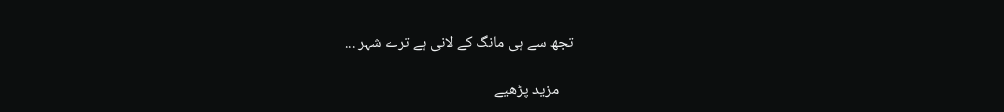تجھ سے ہی مانگ کے لانی ہے ترے شہر ...

    مزید پڑھیے